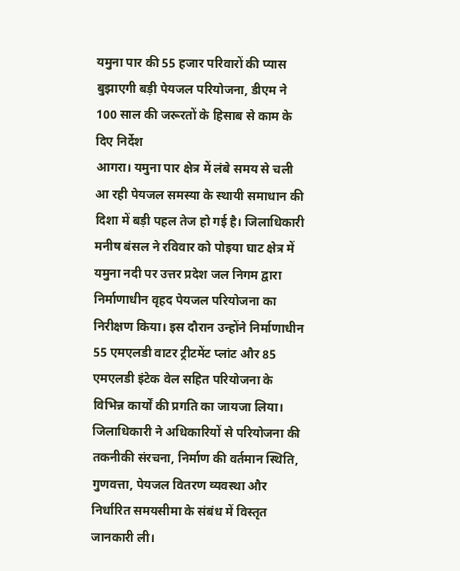यमुना पार की 55 हजार परिवारों की प्यास बुझाएगी बड़ी पेयजल परियोजना, डीएम ने 100 साल की जरूरतों के हिसाब से काम के दिए निर्देश
आगरा। यमुना पार क्षेत्र में लंबे समय से चली आ रही पेयजल समस्या के स्थायी समाधान की दिशा में बड़ी पहल तेज हो गई है। जिलाधिकारी मनीष बंसल ने रविवार को पोइया घाट क्षेत्र में यमुना नदी पर उत्तर प्रदेश जल निगम द्वारा निर्माणाधीन वृहद पेयजल परियोजना का निरीक्षण किया। इस दौरान उन्होंने निर्माणाधीन 55 एमएलडी वाटर ट्रीटमेंट प्लांट और 85 एमएलडी इंटेक वेल सहित परियोजना के विभिन्न कार्यों की प्रगति का जायजा लिया।
जिलाधिकारी ने अधिकारियों से परियोजना की तकनीकी संरचना, निर्माण की वर्तमान स्थिति, गुणवत्ता, पेयजल वितरण व्यवस्था और निर्धारित समयसीमा के संबंध में विस्तृत जानकारी ली।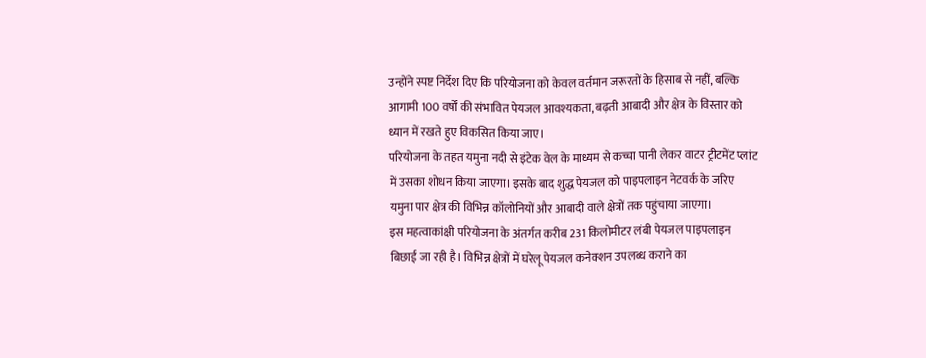उन्होंने स्पष्ट निर्देश दिए कि परियोजना को केवल वर्तमान जरूरतों के हिसाब से नहीं, बल्कि आगामी 100 वर्षों की संभावित पेयजल आवश्यकता, बढ़ती आबादी और क्षेत्र के विस्तार को ध्यान में रखते हुए विकसित किया जाए।
परियोजना के तहत यमुना नदी से इंटेक वेल के माध्यम से कच्चा पानी लेकर वाटर ट्रीटमेंट प्लांट में उसका शोधन किया जाएगा। इसके बाद शुद्ध पेयजल को पाइपलाइन नेटवर्क के जरिए यमुना पार क्षेत्र की विभिन्न कॉलोनियों और आबादी वाले क्षेत्रों तक पहुंचाया जाएगा।
इस महत्वाकांक्षी परियोजना के अंतर्गत करीब 231 किलोमीटर लंबी पेयजल पाइपलाइन बिछाई जा रही है। विभिन्न क्षेत्रों में घरेलू पेयजल कनेक्शन उपलब्ध कराने का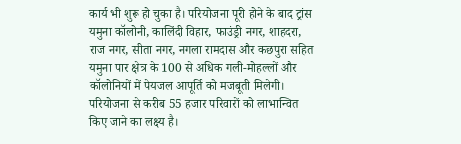कार्य भी शुरू हो चुका है। परियोजना पूरी होने के बाद ट्रांस यमुना कॉलोनी, कालिंदी विहार, फाउंड्री नगर, शाहदरा, राज नगर, सीता नगर, नगला रामदास और कछपुरा सहित यमुना पार क्षेत्र के 100 से अधिक गली-मोहल्लों और कॉलोनियों में पेयजल आपूर्ति को मजबूती मिलेगी। परियोजना से करीब 55 हजार परिवारों को लाभान्वित किए जाने का लक्ष्य है।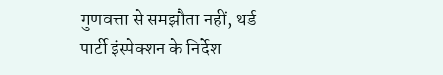गुणवत्ता से समझौता नहीं, थर्ड पार्टी इंस्पेक्शन के निर्देश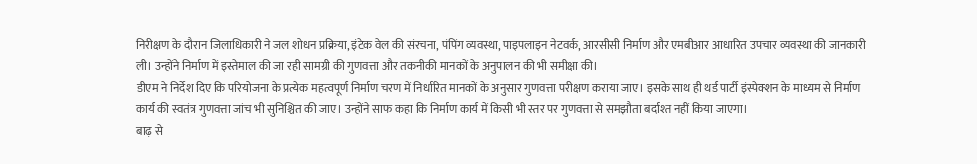निरीक्षण के दौरान जिलाधिकारी ने जल शोधन प्रक्रिया, इंटेक वेल की संरचना, पंपिंग व्यवस्था, पाइपलाइन नेटवर्क, आरसीसी निर्माण और एमबीआर आधारित उपचार व्यवस्था की जानकारी ली। उन्होंने निर्माण में इस्तेमाल की जा रही सामग्री की गुणवत्ता और तकनीकी मानकों के अनुपालन की भी समीक्षा की।
डीएम ने निर्देश दिए कि परियोजना के प्रत्येक महत्वपूर्ण निर्माण चरण में निर्धारित मानकों के अनुसार गुणवत्ता परीक्षण कराया जाए। इसके साथ ही थर्ड पार्टी इंस्पेक्शन के माध्यम से निर्माण कार्य की स्वतंत्र गुणवत्ता जांच भी सुनिश्चित की जाए। उन्होंने साफ कहा कि निर्माण कार्य में किसी भी स्तर पर गुणवत्ता से समझौता बर्दाश्त नहीं किया जाएगा।
बाढ़ से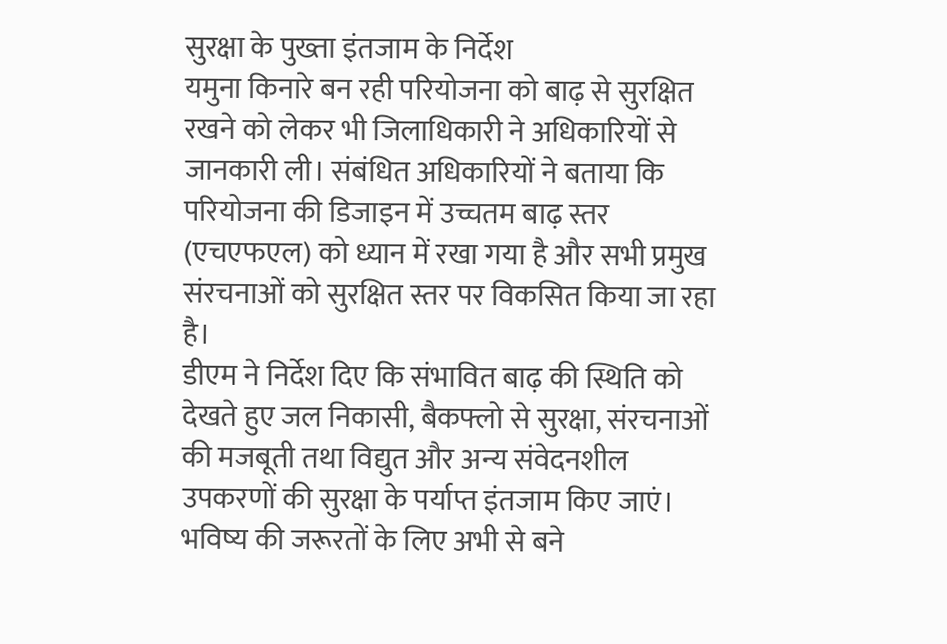सुरक्षा के पुख्ता इंतजाम के निर्देश
यमुना किनारे बन रही परियोजना को बाढ़ से सुरक्षित रखने को लेकर भी जिलाधिकारी ने अधिकारियों से जानकारी ली। संबंधित अधिकारियों ने बताया कि परियोजना की डिजाइन में उच्चतम बाढ़ स्तर (एचएफएल) को ध्यान में रखा गया है और सभी प्रमुख संरचनाओं को सुरक्षित स्तर पर विकसित किया जा रहा है।
डीएम ने निर्देश दिए कि संभावित बाढ़ की स्थिति को देखते हुए जल निकासी, बैकफ्लो से सुरक्षा, संरचनाओं की मजबूती तथा विद्युत और अन्य संवेदनशील उपकरणों की सुरक्षा के पर्याप्त इंतजाम किए जाएं।
भविष्य की जरूरतों के लिए अभी से बने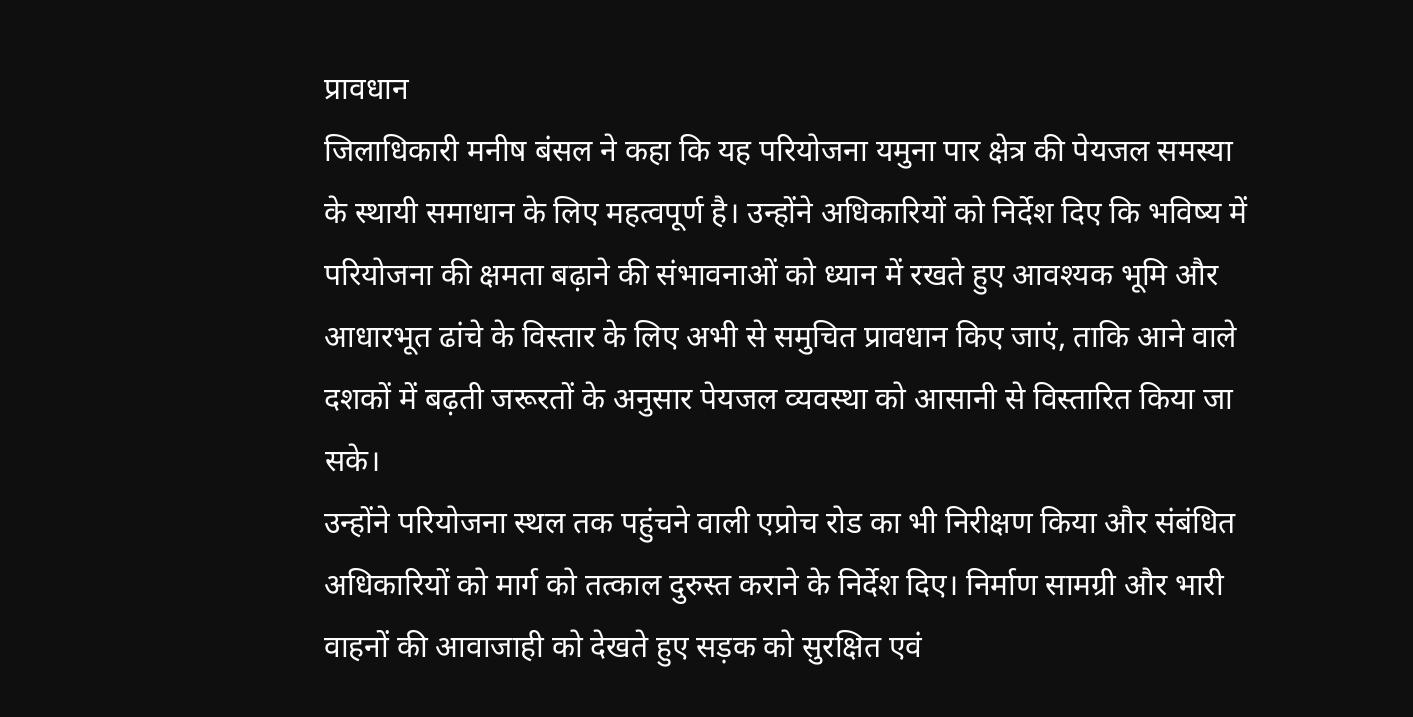प्रावधान
जिलाधिकारी मनीष बंसल ने कहा कि यह परियोजना यमुना पार क्षेत्र की पेयजल समस्या के स्थायी समाधान के लिए महत्वपूर्ण है। उन्होंने अधिकारियों को निर्देश दिए कि भविष्य में परियोजना की क्षमता बढ़ाने की संभावनाओं को ध्यान में रखते हुए आवश्यक भूमि और आधारभूत ढांचे के विस्तार के लिए अभी से समुचित प्रावधान किए जाएं, ताकि आने वाले दशकों में बढ़ती जरूरतों के अनुसार पेयजल व्यवस्था को आसानी से विस्तारित किया जा सके।
उन्होंने परियोजना स्थल तक पहुंचने वाली एप्रोच रोड का भी निरीक्षण किया और संबंधित अधिकारियों को मार्ग को तत्काल दुरुस्त कराने के निर्देश दिए। निर्माण सामग्री और भारी वाहनों की आवाजाही को देखते हुए सड़क को सुरक्षित एवं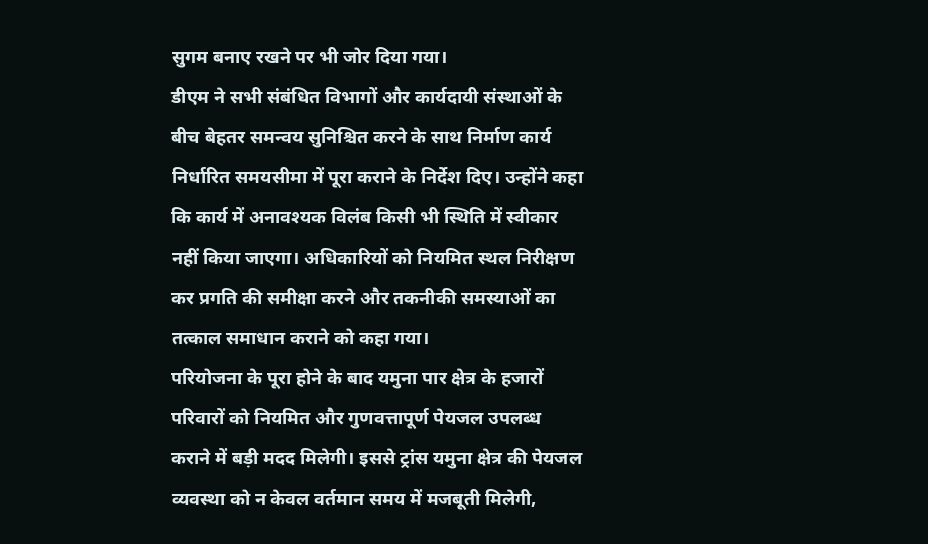सुगम बनाए रखने पर भी जोर दिया गया।
डीएम ने सभी संबंधित विभागों और कार्यदायी संस्थाओं के बीच बेहतर समन्वय सुनिश्चित करने के साथ निर्माण कार्य निर्धारित समयसीमा में पूरा कराने के निर्देश दिए। उन्होंने कहा कि कार्य में अनावश्यक विलंब किसी भी स्थिति में स्वीकार नहीं किया जाएगा। अधिकारियों को नियमित स्थल निरीक्षण कर प्रगति की समीक्षा करने और तकनीकी समस्याओं का तत्काल समाधान कराने को कहा गया।
परियोजना के पूरा होने के बाद यमुना पार क्षेत्र के हजारों परिवारों को नियमित और गुणवत्तापूर्ण पेयजल उपलब्ध कराने में बड़ी मदद मिलेगी। इससे ट्रांस यमुना क्षेत्र की पेयजल व्यवस्था को न केवल वर्तमान समय में मजबूती मिलेगी,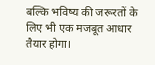बल्कि भविष्य की जरूरतों के लिए भी एक मजबूत आधार तैयार होगा।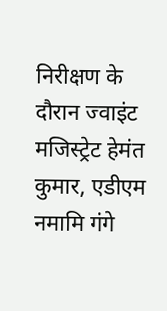निरीक्षण के दौरान ज्वाइंट मजिस्ट्रेट हेमंत कुमार, एडीएम नमामि गंगे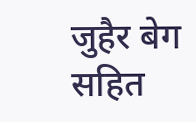जुहैर बेग सहित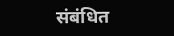संबंधित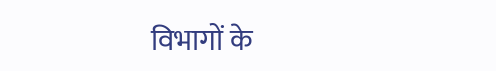विभागों के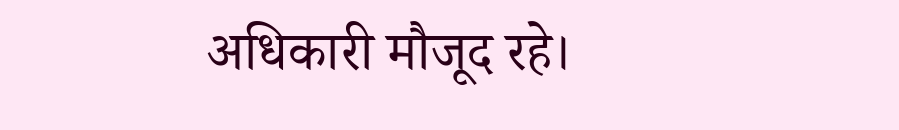अधिकारी मौजूद रहे।